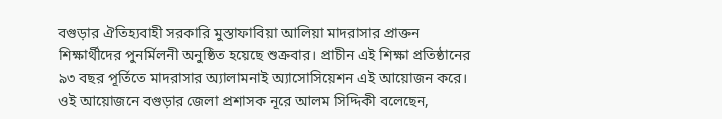বগুড়ার ঐতিহ্যবাহী সরকারি মুস্তাফাবিয়া আলিয়া মাদরাসার প্রাক্তন শিক্ষার্থীদের পুনর্মিলনী অনুষ্ঠিত হয়েছে শুক্রবার। প্রাচীন এই শিক্ষা প্রতিষ্ঠানের ৯৩ বছর পূর্তিতে মাদরাসার অ্যালামনাই অ্যাসোসিয়েশন এই আয়োজন করে। ওই আয়োজনে বগুড়ার জেলা প্রশাসক নূরে আলম সিদ্দিকী বলেছেন,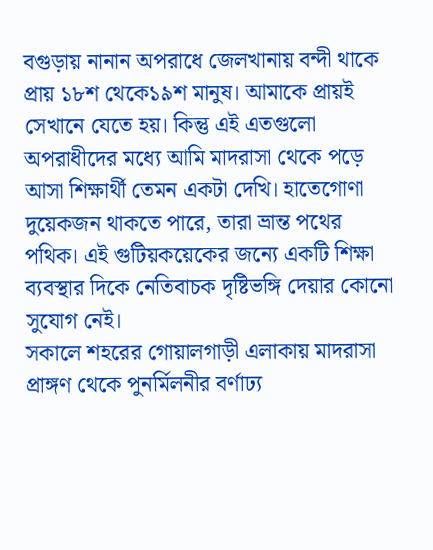বগুড়ায় নানান অপরাধে জেলখানায় বন্দী থাকে প্রায় ১৮শ থেকে১৯শ মানুষ। আমাকে প্রায়ই সেখানে যেতে হয়। কিন্তু এই এতগুলো অপরাধীদের মধ্যে আমি মাদরাসা থেকে পড়ে আসা শিক্ষার্থী তেমন একটা দেখি। হাতেগোণা দুয়েকজন থাকতে পারে, তারা ভ্রান্ত পথের পথিক। এই গুটিয়কয়েকের জন্যে একটি শিক্ষা ব্যবস্থার দিকে নেতিবাচক দৃষ্টিভঙ্গি দেয়ার কোনো সুযোগ নেই।
সকালে শহরের গোয়ালগাড়ী এলাকায় মাদরাসা প্রাঙ্গণ থেকে পুনর্মিলনীর বর্ণাঢ্য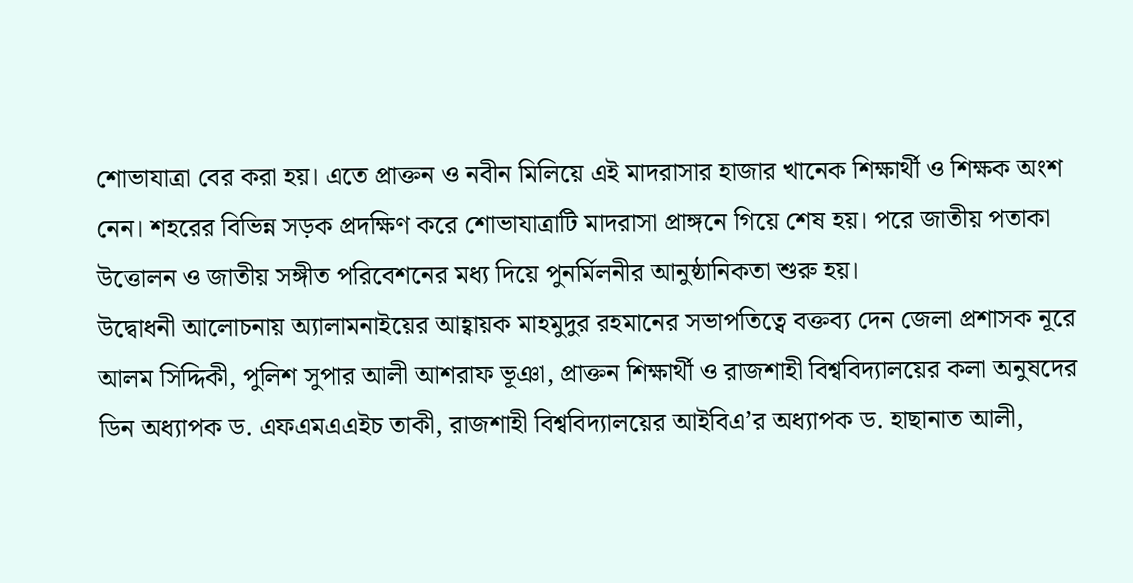শোভাযাত্রা বের করা হয়। এতে প্রাক্তন ও নবীন মিলিয়ে এই মাদরাসার হাজার খানেক শিক্ষার্থী ও শিক্ষক অংশ নেন। শহরের বিভিন্ন সড়ক প্রদক্ষিণ করে শোভাযাত্রাটি মাদরাসা প্রাঙ্গনে গিয়ে শেষ হয়। পরে জাতীয় পতাকা উত্তোলন ও জাতীয় সঙ্গীত পরিবেশনের মধ্য দিয়ে পুনর্মিলনীর আনুষ্ঠানিকতা শুরু হয়।
উদ্বোধনী আলোচনায় অ্যালামনাইয়ের আহ্বায়ক মাহমুদুর রহমানের সভাপতিত্বে বক্তব্য দেন জেলা প্রশাসক নূরে আলম সিদ্দিকী, পুলিশ সুপার আলী আশরাফ ভূঞা, প্রাক্তন শিক্ষার্থী ও রাজশাহী বিশ্ববিদ্যালয়ের কলা অনুষদের ডিন অধ্যাপক ড. এফএমএএইচ তাকী, রাজশাহী বিশ্ববিদ্যালয়ের আইবিএ’র অধ্যাপক ড. হাছানাত আলী,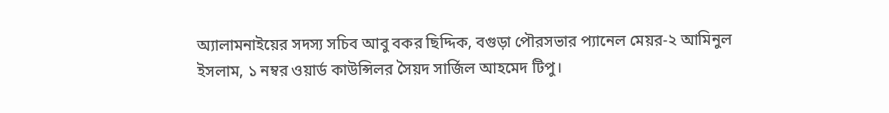অ্যালামনাইয়ের সদস্য সচিব আবু বকর ছিদ্দিক, বগুড়া পৌরসভার প্যানেল মেয়র-২ আমিনুল ইসলাম, ১ নম্বর ওয়ার্ড কাউন্সিলর সৈয়দ সার্জিল আহমেদ টিপু।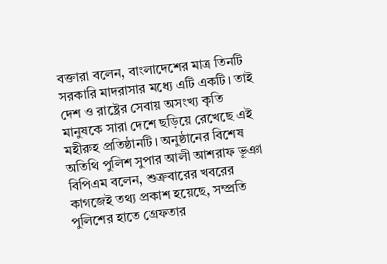বক্তারা বলেন, বাংলাদেশের মাত্র তিনটি সরকারি মাদরাসার মধ্যে এটি একটি। তাই দেশ ও রাষ্ট্রের সেবায় অসংখ্য কৃতি মানুষকে সারা দেশে ছড়িয়ে রেখেছে এই মহীরুহ প্রতিষ্ঠানটি। অনুষ্ঠানের বিশেষ অতিথি পুলিশ সুপার আলী আশরাফ ভূঞা বিপিএম বলেন, শুক্রবারের খবরের কাগজেই তথ্য প্রকাশ হয়েছে, সম্প্রতি পুলিশের হাতে গ্রেফতার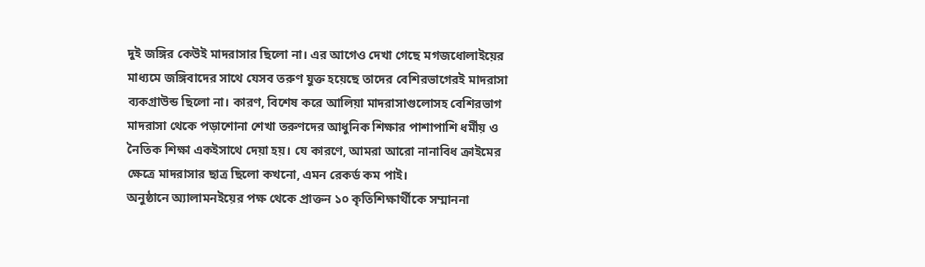দুই জঙ্গির কেউই মাদরাসার ছিলো না। এর আগেও দেখা গেছে মগজধোলাইয়ের মাধ্যমে জঙ্গিবাদের সাথে যেসব তরুণ যুক্ত হয়েছে তাদের বেশিরভাগেরই মাদরাসা ব্যকগ্রাউন্ড ছিলো না। কারণ, বিশেষ করে আলিয়া মাদরাসাগুলোসহ বেশিরভাগ মাদরাসা থেকে পড়াশোনা শেখা তরুণদের আধুনিক শিক্ষার পাশাপাশি ধর্মীয় ও নৈতিক শিক্ষা একইসাথে দেয়া হয়। যে কারণে, আমরা আরো নানাবিধ ক্রাইমের ক্ষেত্রে মাদরাসার ছাত্র ছিলো কখনো, এমন রেকর্ড কম পাই।
অনুষ্ঠানে অ্যালামনইয়ের পক্ষ থেকে প্রাক্তন ১০ কৃতিশিক্ষার্থীকে সম্মাননা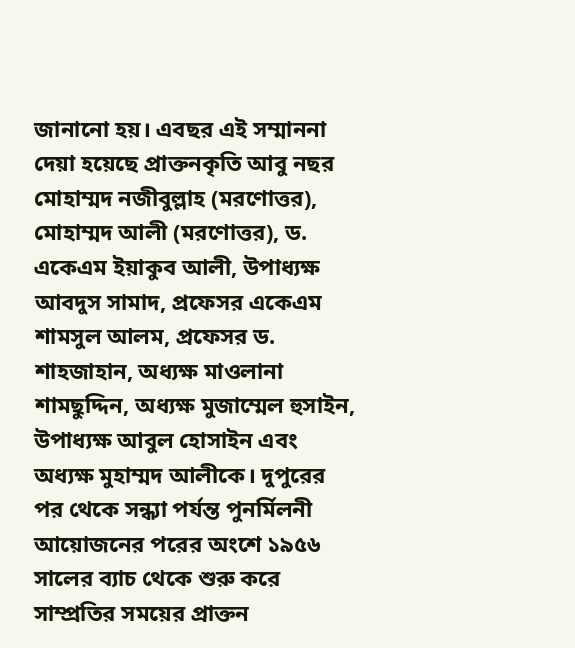জানানো হয়। এবছর এই সম্মাননা দেয়া হয়েছে প্রাক্তনকৃতি আবু নছর মোহাম্মদ নজীবুল্লাহ (মরণোত্তর), মোহাম্মদ আলী (মরণোত্তর), ড. একেএম ইয়াকুব আলী, উপাধ্যক্ষ আবদুস সামাদ, প্রফেসর একেএম শামসুল আলম, প্রফেসর ড. শাহজাহান, অধ্যক্ষ মাওলানা শামছুদ্দিন, অধ্যক্ষ মুজাম্মেল হুসাইন, উপাধ্যক্ষ আবুল হোসাইন এবং অধ্যক্ষ মুহাম্মদ আলীকে। দুপুরের পর থেকে সন্ধ্যা পর্যন্ত পুনর্মিলনী আয়োজনের পরের অংশে ১৯৫৬ সালের ব্যাচ থেকে শুরু করে সাম্প্রতির সময়ের প্রাক্তন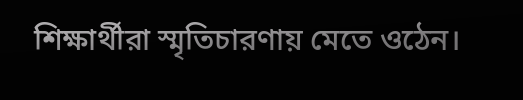শিক্ষার্থীরা স্মৃতিচারণায় মেতে ওঠেন।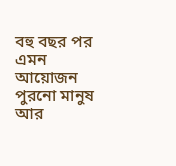বহু বছর পর এমন আয়োজন পুরনো মানুষ আর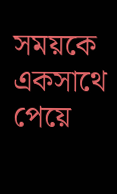সময়কে একসাথে পেয়ে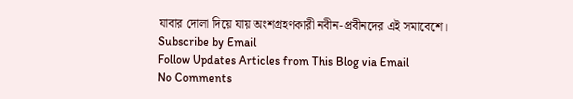যাবার দোলা দিয়ে যায় অংশগ্রহণকারী নবীন-প্রবীনদের এই সমাবেশে।
Subscribe by Email
Follow Updates Articles from This Blog via Email
No Comments